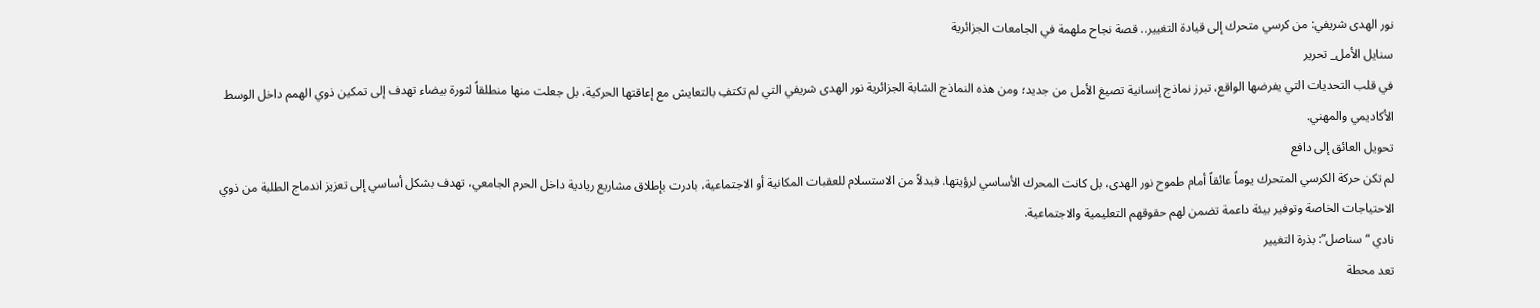نور الهدى شريفي: من كرسي متحرك إلى قيادة التغيير.. قصة نجاح ملهمة في الجامعات الجزائرية
سنايل الأمل_ تحرير
في قلب التحديات التي يفرضها الواقع، تبرز نماذج إنسانية تصيغ الأمل من جديد؛ ومن هذه النماذج الشابة الجزائرية نور الهدى شريفي التي لم تكتفِ بالتعايش مع إعاقتها الحركية، بل جعلت منها منطلقاً لثورة بيضاء تهدف إلى تمكين ذوي الهمم داخل الوسط الأكاديمي والمهني.
تحويل العائق إلى دافع
لم تكن حركة الكرسي المتحرك يوماً عائقاً أمام طموح نور الهدى، بل كانت المحرك الأساسي لرؤيتها. فبدلاً من الاستسلام للعقبات المكانية أو الاجتماعية، بادرت بإطلاق مشاريع ريادية داخل الحرم الجامعي، تهدف بشكل أساسي إلى تعزيز اندماج الطلبة من ذوي الاحتياجات الخاصة وتوفير بيئة داعمة تضمن لهم حقوقهم التعليمية والاجتماعية.
نادي “سناصل”: بذرة التغيير
تعد محطة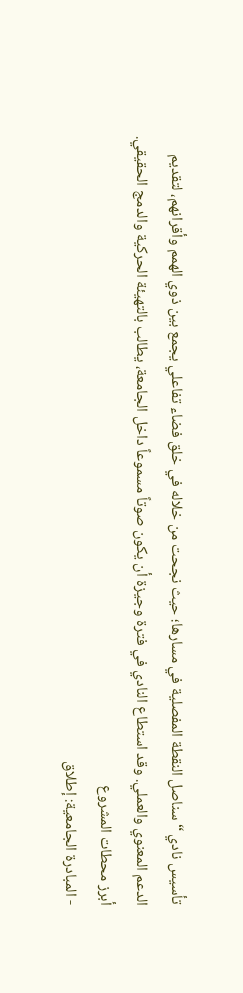تأسيس نادي “سناصل النقطة المفصلية في مسارها؛ حيث نجحت من خلاله في خلق فضاء تفاعلي يجمع بين ذوي الهمم وأقرانهم، لتقديم الدعم المعنوي والعملي. وقد استطاع النادي في فترة وجيزة أن يكون صوتاً مسموعاً داخل الجامعة، يطالب بالتهيئة الحركية والدمج الحقيقي.
أبرز محطات المشروع
- المبادرة الجامعية: إطلاق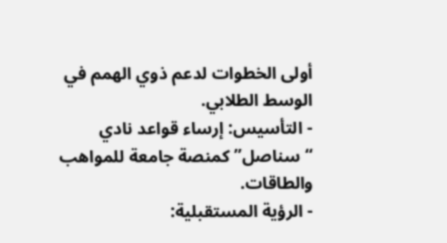أولى الخطوات لدعم ذوي الهمم في الوسط الطلابي.
- التأسيس: إرساء قواعد نادي “سناصل” كمنصة جامعة للمواهب والطاقات.
- الرؤية المستقبلية: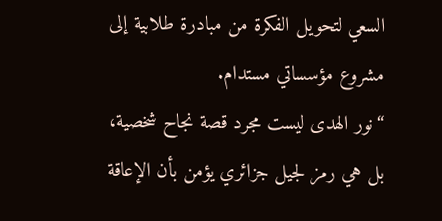السعي لتحويل الفكرة من مبادرة طلابية إلى مشروع مؤسساتي مستدام.
“نور الهدى ليست مجرد قصة نجاح شخصية، بل هي رمز لجيل جزائري يؤمن بأن الإعاقة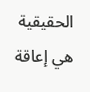الحقيقية هي إعاقة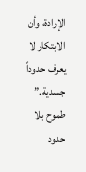الإرادة، وأن الابتكار لا يعرف حدوداً جسدية.”
طموح بلا حدود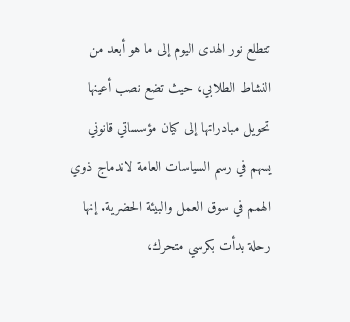تتطلع نور الهدى اليوم إلى ما هو أبعد من النشاط الطلابي، حيث تضع نصب أعينها تحويل مبادراتها إلى كيان مؤسساتي قانوني يسهم في رسم السياسات العامة لاندماج ذوي الهمم في سوق العمل والبيئة الحضرية. إنها رحلة بدأت بكرسي متحرك،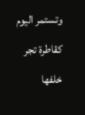وتستمر اليوم كقاطرة تجر خلفها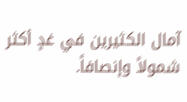آمال الكثيرين في غدٍ أكثر شمولاً وإنصافاً.